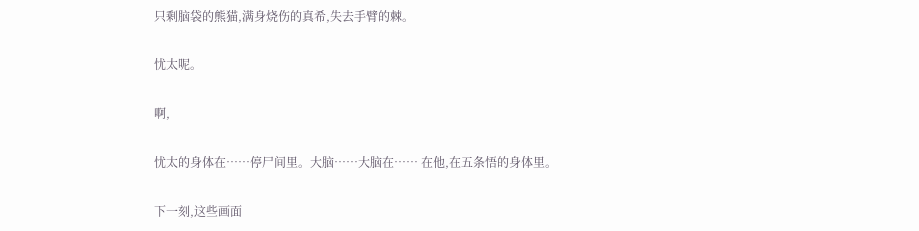只剩脑袋的熊猫,满身烧伤的真希,失去手臂的棘。

忧太呢。

啊,

忧太的身体在……停尸间里。大脑……大脑在…… 在他,在五条悟的身体里。

下一刻,这些画面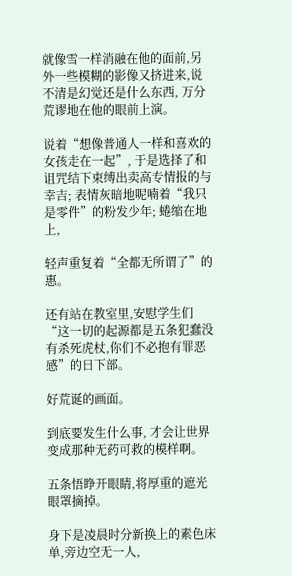就像雪一样消融在他的面前,另外一些模糊的影像又挤进来,说不清是幻觉还是什么东西, 万分荒谬地在他的眼前上演。

说着“想像普通人一样和喜欢的女孩走在一起”, 于是选择了和诅咒结下束缚出卖高专情报的与幸吉; 表情灰暗地呢喃着“我只是零件”的粉发少年; 蜷缩在地上,

轻声重复着“全都无所谓了”的惠。

还有站在教室里,安慰学生们“这一切的起源都是五条犯蠢没有杀死虎杖,你们不必抱有罪恶感”的日下部。

好荒诞的画面。

到底要发生什么事, 才会让世界变成那种无药可救的模样啊。

五条悟睁开眼睛,将厚重的遮光眼罩摘掉。

身下是凌晨时分新换上的素色床单,旁边空无一人,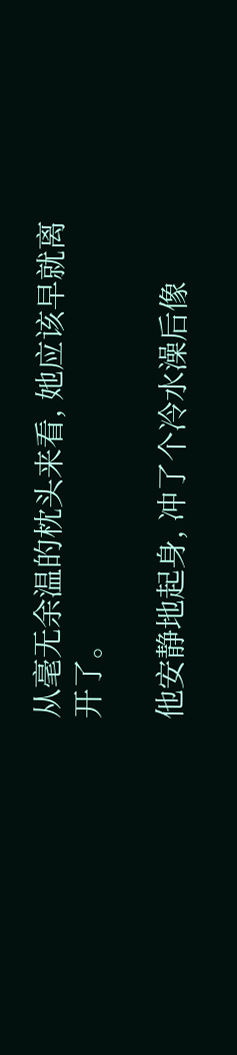从毫无余温的枕头来看, 她应该早就离开了。

他安静地起身, 冲了个冷水澡后像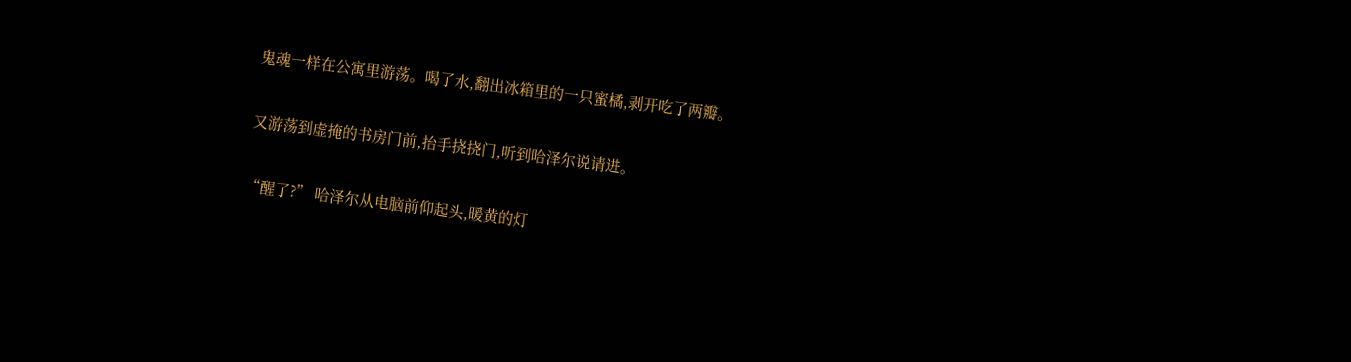鬼魂一样在公寓里游荡。喝了水,翻出冰箱里的一只蜜橘,剥开吃了两瓣。

又游荡到虚掩的书房门前,抬手挠挠门,听到哈泽尔说请进。

“醒了?” 哈泽尔从电脑前仰起头,暖黄的灯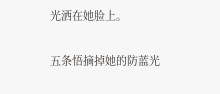光洒在她脸上。

五条悟摘掉她的防蓝光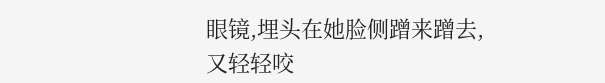眼镜,埋头在她脸侧蹭来蹭去,又轻轻咬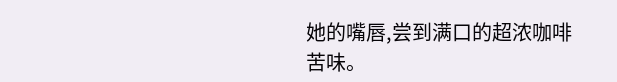她的嘴唇,尝到满口的超浓咖啡苦味。